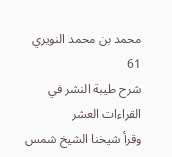محمد بن محمد النويري
61
شرح طيبة النشر في القراءات العشر
وقرأ شيخنا الشيخ شمس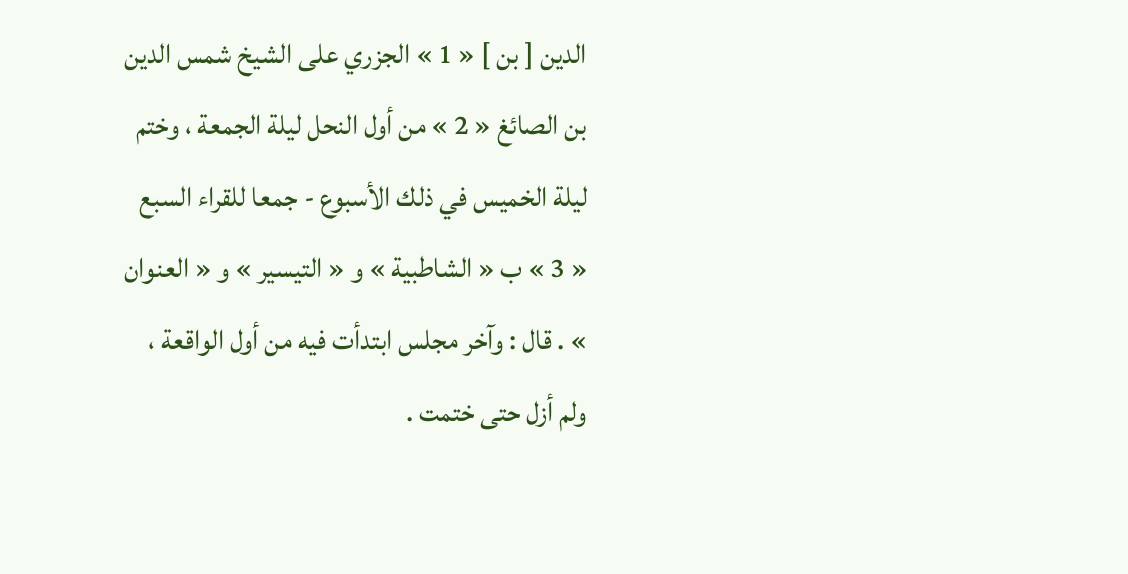الدين [ بن ] « 1 » الجزري على الشيخ شمس الدين بن الصائغ « 2 » من أول النحل ليلة الجمعة ، وختم ليلة الخميس في ذلك الأسبوع - جمعا للقراء السبع « 3 » ب « الشاطبية » و « التيسير » و « العنوان » . قال : وآخر مجلس ابتدأت فيه من أول الواقعة ، ولم أزل حتى ختمت .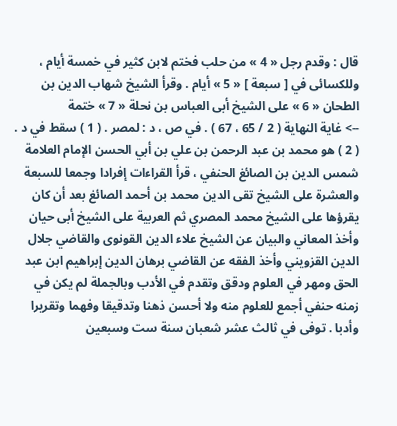قال : وقدم رجل « 4 » من حلب فختم لابن كثير في خمسة أيام ، وللكسائى في [ سبعة ] « 5 » أيام . وقرأ الشيخ شهاب الدين بن الطحان « 6 » على الشيخ أبى العباس بن نحلة « 7 » ختمة
--> غاية النهاية ( 2 / 65 ، 67 ) . في ص ، د : لمصر . ( 1 ) سقط في د . ( 2 ) هو محمد بن عبد الرحمن بن علي بن أبي الحسن الإمام العلامة شمس الدين بن الصائغ الحنفي ، قرأ القراءات إفرادا وجمعا للسبعة والعشرة على الشيخ تقى الدين محمد بن أحمد الصائغ بعد أن كان يقرؤها على الشيخ محمد المصري ثم العربية على الشيخ أبى حيان وأخذ المعاني والبيان عن الشيخ علاء الدين القونوى والقاضي جلال الدين القزويني وأخذ الفقه عن القاضي برهان الدين إبراهيم ابن عبد الحق ومهر في العلوم ودقق وتقدم في الأدب وبالجملة لم يكن في زمنه حنفي أجمع للعلوم منه ولا أحسن ذهنا وتدقيقا وفهما وتقريرا وأدبا . توفى في ثالث عشر شعبان سنة ست وسبعين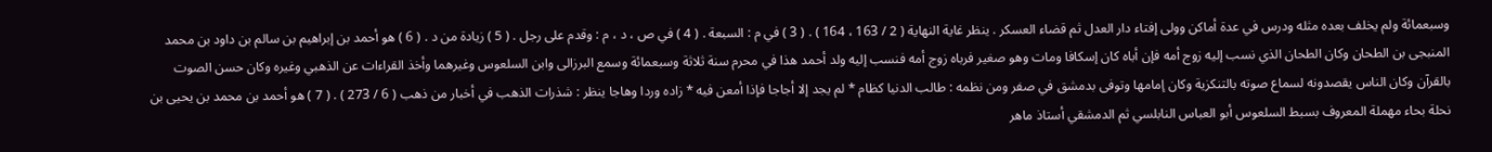وسبعمائة ولم يخلف بعده مثله ودرس في عدة أماكن وولى إفتاء دار العدل ثم قضاء العسكر . ينظر غاية النهاية ( 2 / 163 ، 164 ) . ( 3 ) في م : السبعة . ( 4 ) في ص ، د ، م : وقدم على رجل . ( 5 ) زيادة من د . ( 6 ) هو أحمد بن إبراهيم بن سالم بن داود بن محمد المنبجى بن الطحان وكان الطحان الذي نسب إليه زوج أمه فإن أباه كان إسكافا ومات وهو صغير فرباه زوج أمه فنسب إليه ولد أحمد هذا في محرم سنة ثلاثة وسبعمائة وسمع البرزالى وابن السلعوس وغيرهما وأخذ القراءات عن الذهبي وغيره وكان حسن الصوت بالقرآن وكان الناس يقصدونه لسماع صوته بالتنكزية وكان إمامها وتوفى بدمشق في صفر ومن نظمه : طالب الدنيا كظام * لم يجد إلا أجاجا فإذا أمعن فيه * زاده وردا وهاجا ينظر : شذرات الذهب في أخبار من ذهب ( 6 / 273 ) . ( 7 ) هو أحمد بن محمد بن يحيى بن نحلة بحاء مهملة المعروف بسبط السلعوس أبو العباس النابلسي ثم الدمشقي أستاذ ماهر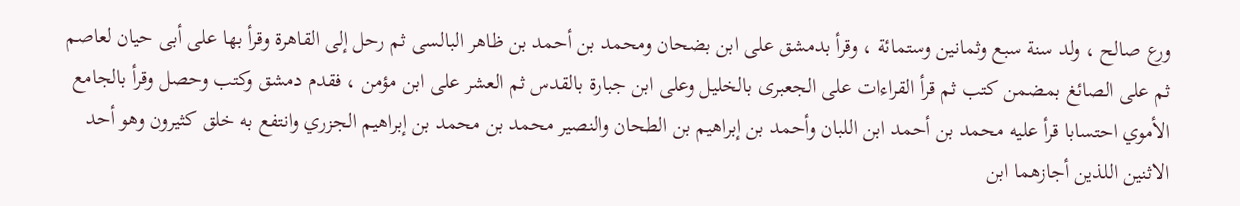ورع صالح ، ولد سنة سبع وثمانين وستمائة ، وقرأ بدمشق على ابن بضحان ومحمد بن أحمد بن ظاهر البالسى ثم رحل إلى القاهرة وقرأ بها على أبى حيان لعاصم ثم على الصائغ بمضمن كتب ثم قرأ القراءات على الجعبرى بالخليل وعلى ابن جبارة بالقدس ثم العشر على ابن مؤمن ، فقدم دمشق وكتب وحصل وقرأ بالجامع الأموي احتسابا قرأ عليه محمد بن أحمد ابن اللبان وأحمد بن إبراهيم بن الطحان والنصير محمد بن محمد بن إبراهيم الجزري وانتفع به خلق كثيرون وهو أحد الاثنين اللذين أجازهما ابن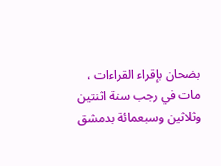بضحان بإقراء القراءات ، مات في رجب سنة اثنتين وثلاثين وسبعمائة بدمشق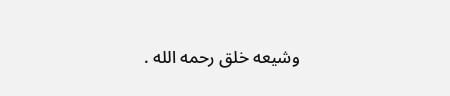وشيعه خلق رحمه الله .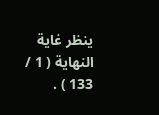ينظر غاية النهاية ( 1 / 133 ) .